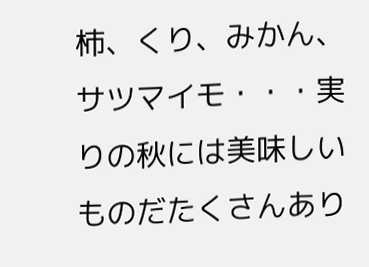柿、くり、みかん、サツマイモ・・・実りの秋には美味しいものだたくさんあり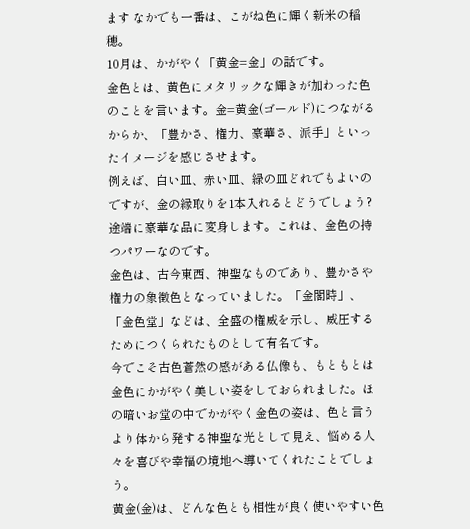ます なかでも一番は、こがね色に輝く新米の稲穂。
10月は、かがやく「黄金=金」の話です。
金色とは、黄色にメタリックな輝きが加わった色のことを言います。金=黄金(ゴールド)につながるからか、「豊かさ、権力、豪華さ、派手」といったイメージを感じさせます。
例えば、白い皿、赤い皿、緑の皿どれでもよいのですが、金の縁取りを1本入れるとどうでしょう?途端に豪華な品に変身します。これは、金色の持つパワーなのです。
金色は、古今東西、神聖なものであり、豊かさや権力の象徴色となっていました。「金閣時」、「金色堂」などは、全盛の権威を示し、威圧するためにつくられたものとして有名です。
今でこそ古色蒼然の感がある仏像も、もともとは金色にかがやく美しい姿をしておられました。ほの暗いお堂の中でかがやく金色の姿は、色と言うより体から発する神聖な光として見え、悩める人々を喜びや幸福の境地へ導いてくれたことでしょう。
黄金(金)は、どんな色とも相性が良く使いやすい色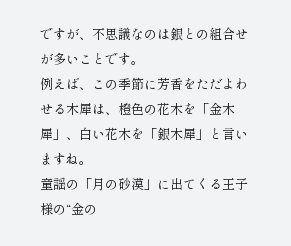ですが、不思議なのは銀との組合せが多いことです。
例えば、この季節に芳香をただよわせる木犀は、橙色の花木を「金木犀」、白い花木を「銀木犀」と言いますね。
童謡の「月の砂漠」に出てくる王子様の“金の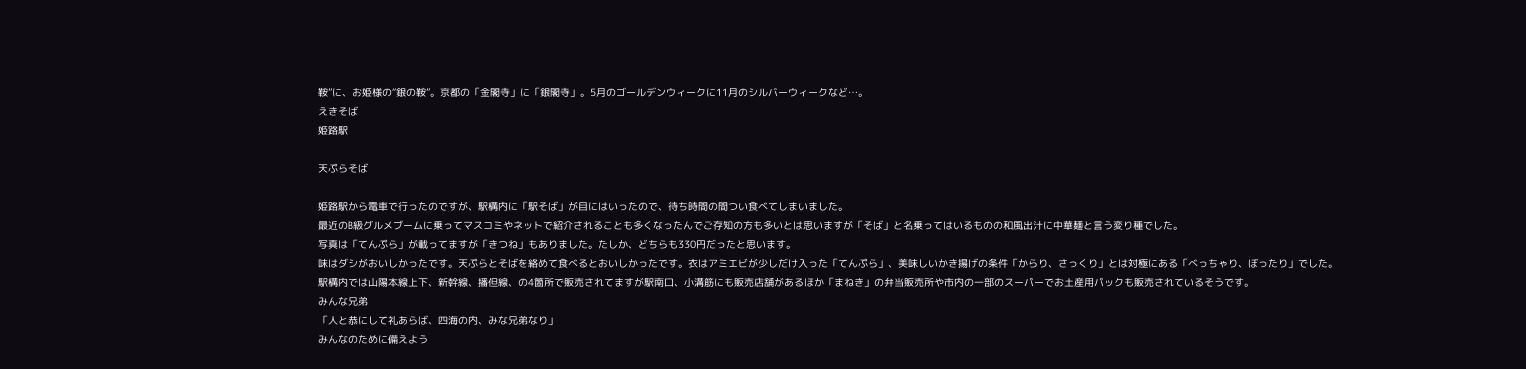鞍”に、お姫様の“銀の鞍”。京都の「金閣寺」に「銀閣寺」。5月のゴールデンウィークに11月のシルバーウィークなど…。
えきそば
姫路駅

天ぷらそば

姫路駅から電車で行ったのですが、駅構内に「駅そば」が目にはいったので、待ち時間の間つい食べてしまいました。
最近のB級グルメブームに乗ってマスコミやネットで紹介されることも多くなったんでご存知の方も多いとは思いますが「そば」と名乗ってはいるものの和風出汁に中華麺と言う変り種でした。
写真は「てんぷら」が載ってますが「きつね」もありました。たしか、どちらも330円だったと思います。
味はダシがおいしかったです。天ぷらとそばを絡めて食べるとおいしかったです。衣はアミエビが少しだけ入った「てんぷら」、美味しいかき揚げの条件「からり、さっくり」とは対極にある「べっちゃり、ぼったり」でした。
駅構内では山陽本線上下、新幹線、播但線、の4箇所で販売されてますが駅南口、小溝筋にも販売店舗があるほか「まねき」の弁当販売所や市内の一部のスーパーでお土産用パックも販売されているそうです。
みんな兄弟
「人と恭にして礼あらば、四海の内、みな兄弟なり」
みんなのために備えよう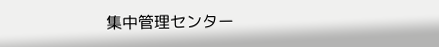集中管理センター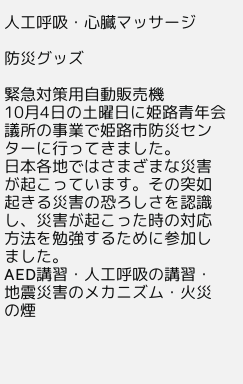人工呼吸・心臓マッサージ

防災グッズ

緊急対策用自動販売機
10月4日の土曜日に姫路青年会議所の事業で姫路市防災センターに行ってきました。
日本各地ではさまざまな災害が起こっています。その突如起きる災害の恐ろしさを認識し、災害が起こった時の対応方法を勉強するために参加しました。
AED講習・人工呼吸の講習・地震災害のメカニズム・火災の煙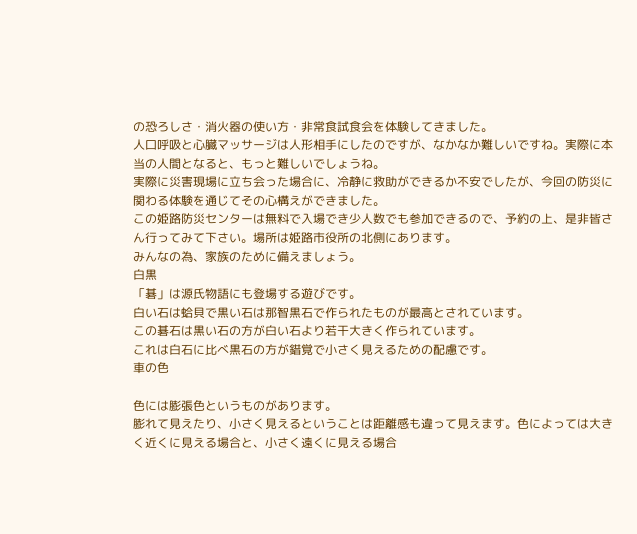の恐ろしさ・消火器の使い方・非常食試食会を体験してきました。
人口呼吸と心臓マッサージは人形相手にしたのですが、なかなか難しいですね。実際に本当の人間となると、もっと難しいでしょうね。
実際に災害現場に立ち会った場合に、冷静に救助ができるか不安でしたが、今回の防災に関わる体験を通じてその心構えができました。
この姫路防災センターは無料で入場でき少人数でも参加できるので、予約の上、是非皆さん行ってみて下さい。場所は姫路市役所の北側にあります。
みんなの為、家族のために備えましょう。
白黒
「碁」は源氏物語にも登場する遊びです。
白い石は蛤貝で黒い石は那智黒石で作られたものが最高とされています。
この碁石は黒い石の方が白い石より若干大きく作られています。
これは白石に比べ黒石の方が錯覚で小さく見えるための配慮です。
車の色

色には膨張色というものがあります。
膨れて見えたり、小さく見えるということは距離感も違って見えます。色によっては大きく近くに見える場合と、小さく遠くに見える場合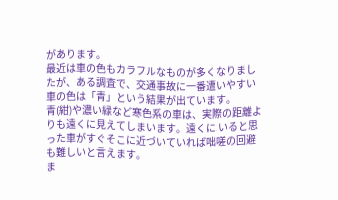があります。
最近は車の色もカラフルなものが多くなりましたが、ある調査で、交通事故に一番遭いやすい車の色は「青」という結果が出ています。
青(紺)や濃い緑など寒色系の車は、実際の距離よりも遠くに見えてしまいます。遠くに いると思った車がすぐそこに近づいていれば咄嗟の回避も難しいと言えます。
ま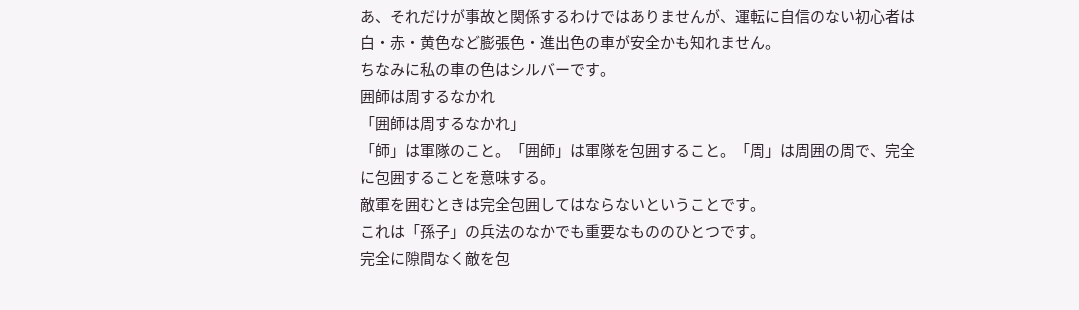あ、それだけが事故と関係するわけではありませんが、運転に自信のない初心者は白・赤・黄色など膨張色・進出色の車が安全かも知れません。
ちなみに私の車の色はシルバーです。
囲師は周するなかれ
「囲師は周するなかれ」
「師」は軍隊のこと。「囲師」は軍隊を包囲すること。「周」は周囲の周で、完全に包囲することを意味する。
敵軍を囲むときは完全包囲してはならないということです。
これは「孫子」の兵法のなかでも重要なもののひとつです。
完全に隙間なく敵を包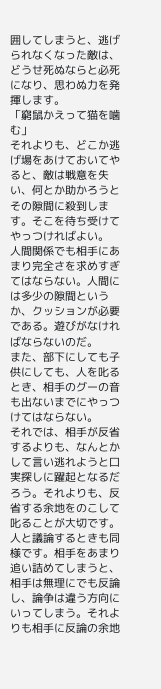囲してしまうと、逃げられなくなった敵は、どうせ死ぬならと必死になり、思わぬ力を発揮します。
「窮鼠かえって猫を噛む」
それよりも、どこか逃げ場をあけておいてやると、敵は戦意を失い、何とか助かろうとその隙間に殺到します。そこを待ち受けてやっつければよい。
人間関係でも相手にあまり完全さを求めすぎてはならない。人間には多少の隙間というか、クッションが必要である。遊びがなければならないのだ。
また、部下にしても子供にしても、人を叱るとき、相手のグーの音も出ないまでにやっつけてはならない。
それでは、相手が反省するよりも、なんとかして言い逃れようと口実探しに躍起となるだろう。それよりも、反省する余地をのこして叱ることが大切です。
人と議論するときも同様です。相手をあまり追い詰めてしまうと、相手は無理にでも反論し、論争は違う方向にいってしまう。それよりも相手に反論の余地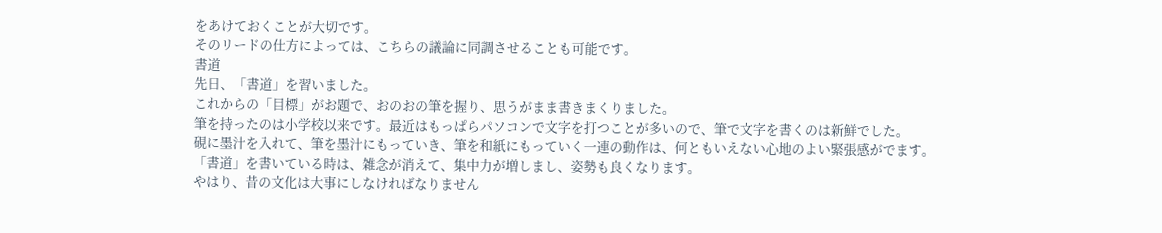をあけておくことが大切です。
そのリードの仕方によっては、こちらの議論に同調させることも可能です。
書道
先日、「書道」を習いました。
これからの「目標」がお題で、おのおの筆を握り、思うがまま書きまくりました。
筆を持ったのは小学校以来です。最近はもっぱらパソコンで文字を打つことが多いので、筆で文字を書くのは新鮮でした。
硯に墨汁を入れて、筆を墨汁にもっていき、筆を和紙にもっていく一連の動作は、何ともいえない心地のよい緊張感がでます。
「書道」を書いている時は、雑念が消えて、集中力が増しまし、姿勢も良くなります。
やはり、昔の文化は大事にしなければなりません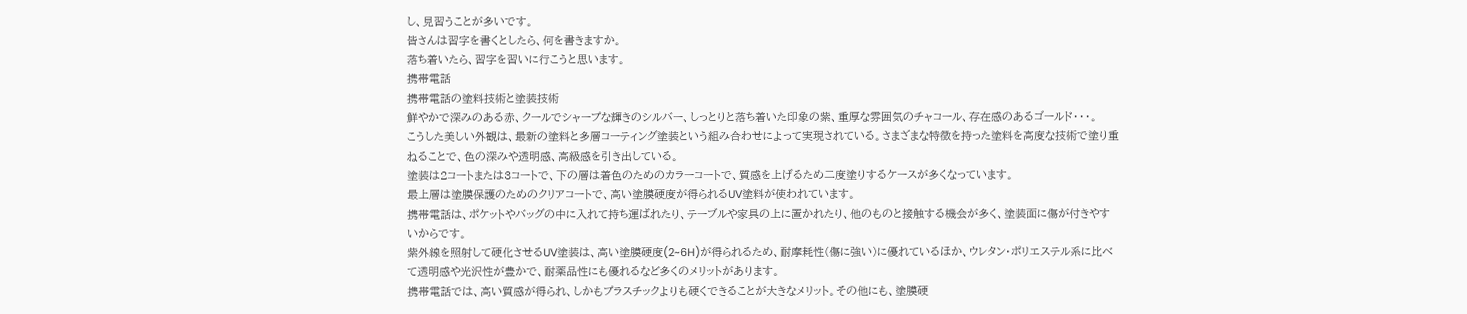し、見習うことが多いです。
皆さんは習字を書くとしたら、何を書きますか。
落ち着いたら、習字を習いに行こうと思います。
携帯電話
携帯電話の塗料技術と塗装技術
鮮やかで深みのある赤、クールでシャープな輝きのシルバー、しっとりと落ち着いた印象の紫、重厚な雰囲気のチャコール、存在感のあるゴールド・・・。
こうした美しい外観は、最新の塗料と多層コーティング塗装という組み合わせによって実現されている。さまざまな特徴を持った塗料を高度な技術で塗り重ねることで、色の深みや透明感、高級感を引き出している。
塗装は2コートまたは3コートで、下の層は着色のためのカラーコートで、質感を上げるため二度塗りするケースが多くなっています。
最上層は塗膜保護のためのクリアコートで、高い塗膜硬度が得られるUV塗料が使われています。
携帯電話は、ポケットやバッグの中に入れて持ち運ばれたり、テーブルや家具の上に置かれたり、他のものと接触する機会が多く、塗装面に傷が付きやすいからです。
紫外線を照射して硬化させるUV塗装は、高い塗膜硬度(2~6H)が得られるため、耐摩耗性(傷に強い)に優れているほか、ウレタン・ポリエステル系に比べて透明感や光沢性が豊かで、耐薬品性にも優れるなど多くのメリットがあります。
携帯電話では、高い質感が得られ、しかもプラスチックよりも硬くできることが大きなメリット。その他にも、塗膜硬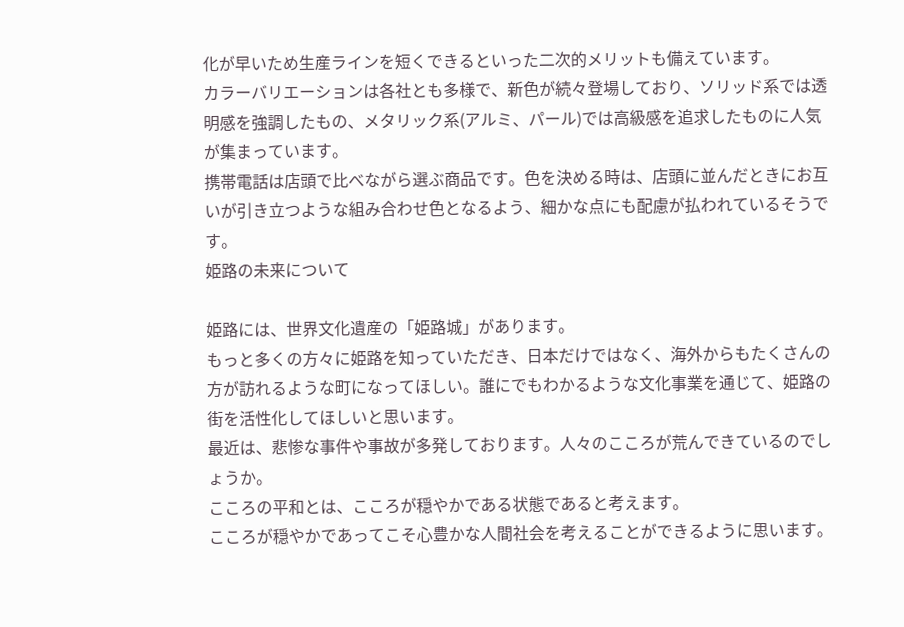化が早いため生産ラインを短くできるといった二次的メリットも備えています。
カラーバリエーションは各社とも多様で、新色が続々登場しており、ソリッド系では透明感を強調したもの、メタリック系(アルミ、パール)では高級感を追求したものに人気が集まっています。
携帯電話は店頭で比べながら選ぶ商品です。色を決める時は、店頭に並んだときにお互いが引き立つような組み合わせ色となるよう、細かな点にも配慮が払われているそうです。
姫路の未来について

姫路には、世界文化遺産の「姫路城」があります。
もっと多くの方々に姫路を知っていただき、日本だけではなく、海外からもたくさんの方が訪れるような町になってほしい。誰にでもわかるような文化事業を通じて、姫路の街を活性化してほしいと思います。
最近は、悲惨な事件や事故が多発しております。人々のこころが荒んできているのでしょうか。
こころの平和とは、こころが穏やかである状態であると考えます。
こころが穏やかであってこそ心豊かな人間社会を考えることができるように思います。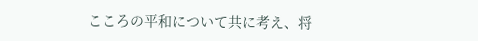こころの平和について共に考え、将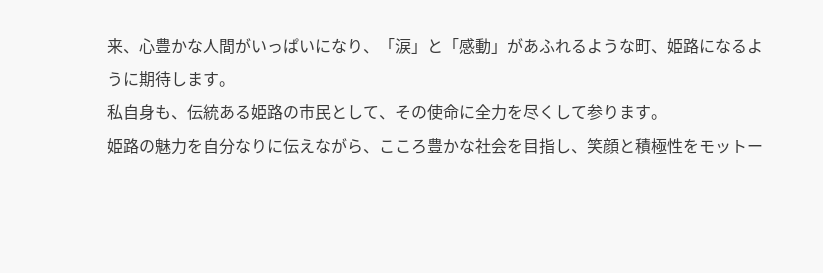来、心豊かな人間がいっぱいになり、「涙」と「感動」があふれるような町、姫路になるように期待します。
私自身も、伝統ある姫路の市民として、その使命に全力を尽くして参ります。
姫路の魅力を自分なりに伝えながら、こころ豊かな社会を目指し、笑顔と積極性をモットー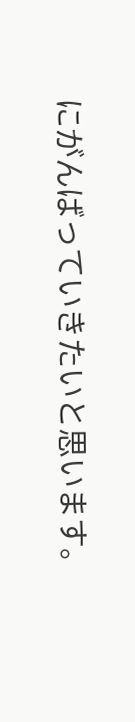にがんばっていきたいと思います。